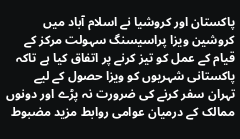پاکستان اور کروشیا نے اسلام آباد میں کروشین ویزا پراسیسنگ سہولت مرکز کے قیام کے عمل کو تیز کرنے پر اتفاق کیا ہے تاکہ پاکستانی شہریوں کو ویزا حصول کے لیے تہران سفر کرنے کی ضرورت نہ پڑے اور دونوں ممالک کے درمیان عوامی روابط مزید مضبوط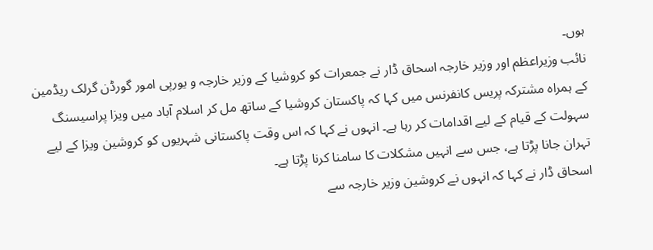ہوں۔
نائب وزیراعظم اور وزیر خارجہ اسحاق ڈار نے جمعرات کو کروشیا کے وزیر خارجہ و یورپی امور گورڈن گرلک ریڈمین کے ہمراہ مشترکہ پریس کانفرنس میں کہا کہ پاکستان کروشیا کے ساتھ مل کر اسلام آباد میں ویزا پراسیسنگ سہولت کے قیام کے لیے اقدامات کر رہا ہے۔ انہوں نے کہا کہ اس وقت پاکستانی شہریوں کو کروشین ویزا کے لیے تہران جانا پڑتا ہے، جس سے انہیں مشکلات کا سامنا کرنا پڑتا ہے۔
اسحاق ڈار نے کہا کہ انہوں نے کروشین وزیر خارجہ سے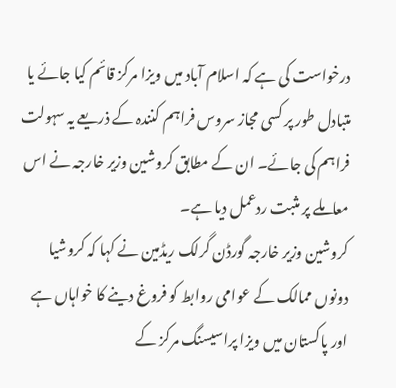درخواست کی ہے کہ اسلام آباد میں ویزا مرکز قائم کیا جائے یا متبادل طور پر کسی مجاز سروس فراہم کنندہ کے ذریعے یہ سہولت فراہم کی جائے۔ ان کے مطابق کروشین وزیر خارجہ نے اس معاملے پر مثبت ردعمل دیا ہے۔
کروشین وزیر خارجہ گورڈن گرلک ریڈمین نے کہا کہ کروشیا دونوں ممالک کے عوامی روابط کو فروغ دینے کا خواہاں ہے اور پاکستان میں ویزا پراسیسنگ مرکز کے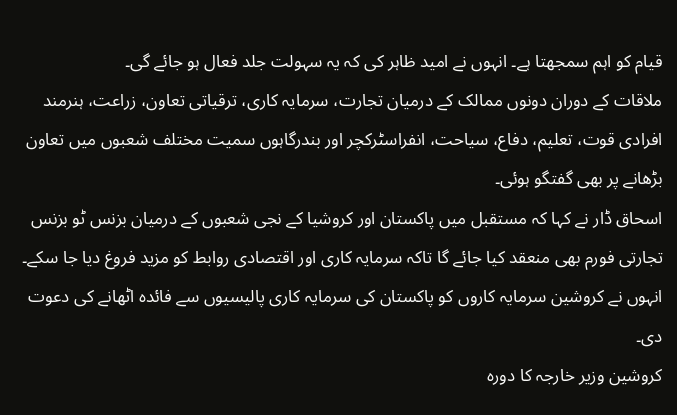قیام کو اہم سمجھتا ہے۔ انہوں نے امید ظاہر کی کہ یہ سہولت جلد فعال ہو جائے گی۔
ملاقات کے دوران دونوں ممالک کے درمیان تجارت، سرمایہ کاری، ترقیاتی تعاون، زراعت، ہنرمند افرادی قوت، تعلیم، دفاع، سیاحت، انفراسٹرکچر اور بندرگاہوں سمیت مختلف شعبوں میں تعاون بڑھانے پر بھی گفتگو ہوئی۔
اسحاق ڈار نے کہا کہ مستقبل میں پاکستان اور کروشیا کے نجی شعبوں کے درمیان بزنس ٹو بزنس تجارتی فورم بھی منعقد کیا جائے گا تاکہ سرمایہ کاری اور اقتصادی روابط کو مزید فروغ دیا جا سکے۔ انہوں نے کروشین سرمایہ کاروں کو پاکستان کی سرمایہ کاری پالیسیوں سے فائدہ اٹھانے کی دعوت دی۔
کروشین وزیر خارجہ کا دورہ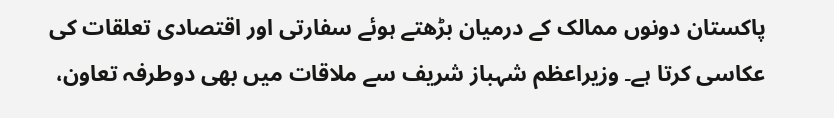پاکستان دونوں ممالک کے درمیان بڑھتے ہوئے سفارتی اور اقتصادی تعلقات کی عکاسی کرتا ہے۔ وزیراعظم شہباز شریف سے ملاقات میں بھی دوطرفہ تعاون،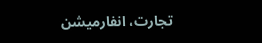تجارت، انفارمیشن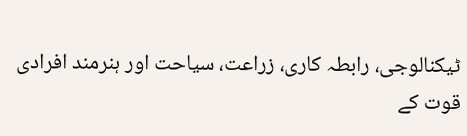ٹیکنالوجی، رابطہ کاری، زراعت، سیاحت اور ہنرمند افرادی قوت کے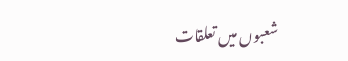شعبوں میں تعلقات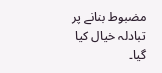مضبوط بنانے پر تبادلہ خیال کیا گیا۔